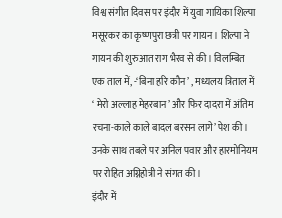विश्व संगीत दिवस पर इंदौर में युवा गायिका शिल्पा मसूरकर का कृष्णपुरा छत्री पर गायन। शिल्पा ने गायन की शुरुआत राग भैरव से की। विलम्बित एक ताल में, -‘बिना हरि कौन’ , मध्यलय त्रिताल में ‘ मेरो अल्लाह मेहरबान’ और फिर दादरा में अंतिम रचना-काले काले बादल बरसन लागे’ पेश की। उनके साथ तबले पर अनिल पवार और हारमोनियम पर रोहित अग्निहोत्री ने संगत की।
इंदौर में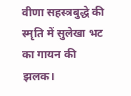वीणा सहस्त्रबुद्धे की स्मृति में सुलेखा भट का गायन की झलक।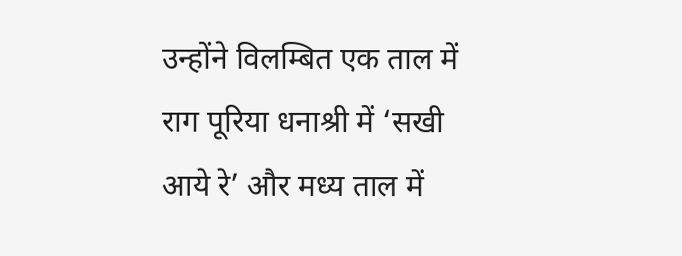उन्होंने विलम्बित एक ताल में राग पूरिया धनाश्री में ‘सखी आये रे’ और मध्य ताल में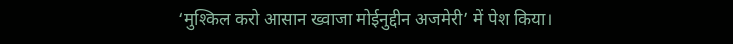‘मुश्किल करो आसान ख्वाजा मोईनुद्दीन अजमेरी’ में पेश किया।